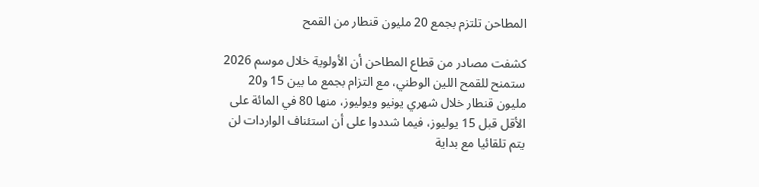المطاحن تلتزم بجمع 20 مليون قنطار من القمح

كشفت مصادر من قطاع المطاحن أن الأولوية خلال موسم 2026 ستمنح للقمح اللين الوطني، مع التزام بجمع ما بين 15 و20 مليون قنطار خلال شهري يونيو ويوليوز، منها 80 في المائة على الأقل قبل 15 يوليوز، فيما شددوا على أن استئناف الواردات لن يتم تلقائيا مع بداية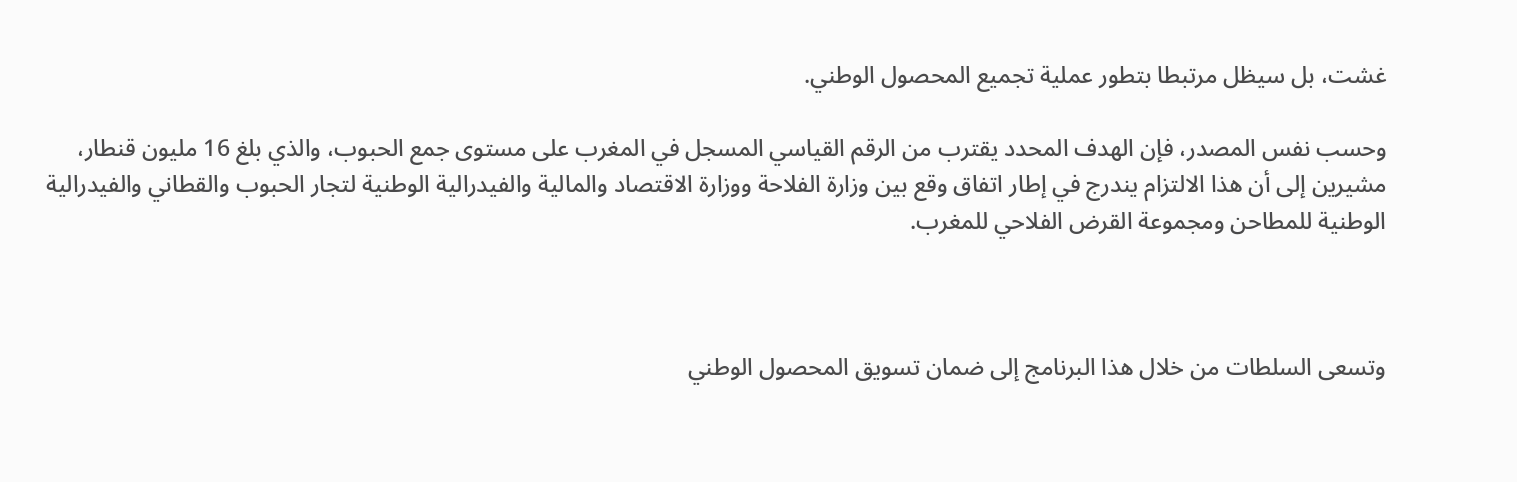غشت، بل سيظل مرتبطا بتطور عملية تجميع المحصول الوطني.

وحسب نفس المصدر، فإن الهدف المحدد يقترب من الرقم القياسي المسجل في المغرب على مستوى جمع الحبوب، والذي بلغ 16 مليون قنطار، مشيرين إلى أن هذا الالتزام يندرج في إطار اتفاق وقع بين وزارة الفلاحة ووزارة الاقتصاد والمالية والفيدرالية الوطنية لتجار الحبوب والقطاني والفيدرالية الوطنية للمطاحن ومجموعة القرض الفلاحي للمغرب.



وتسعى السلطات من خلال هذا البرنامج إلى ضمان تسويق المحصول الوطني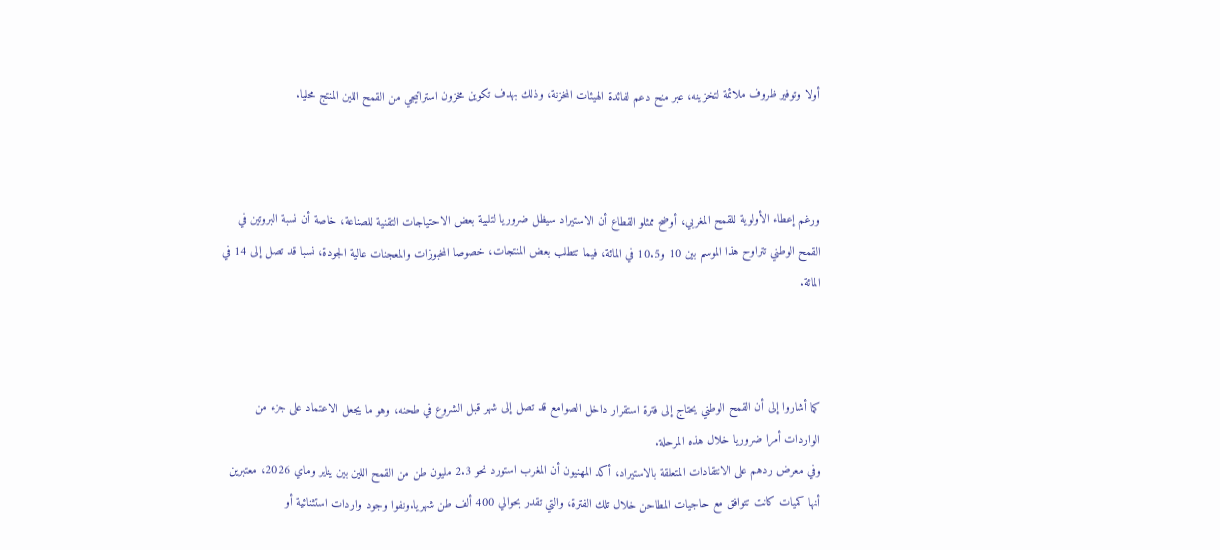أولا وتوفير ظروف ملائمة لتخزينه، عبر منح دعم لفائدة الهيئات المخزنة، وذلك بهدف تكوين مخزون استراتيجي من القمح اللين المنتج محليا.



ورغم إعطاء الأولوية للقمح المغربي، أوضح ممثلو القطاع أن الاستيراد سيظل ضروريا لتلبية بعض الاحتياجات التقنية للصناعة، خاصة أن نسبة البروتين في القمح الوطني تتراوح هذا الموسم بين 10 و10.5 في المائة، فيما تتطلب بعض المنتجات، خصوصا المخبوزات والمعجنات عالية الجودة، نسبا قد تصل إلى 14 في المائة.



كما أشاروا إلى أن القمح الوطني يحتاج إلى فترة استقرار داخل الصوامع قد تصل إلى شهر قبل الشروع في طحنه، وهو ما يجعل الاعتماد على جزء من الواردات أمرا ضروريا خلال هذه المرحلة.
وفي معرض ردهم على الانتقادات المتعلقة بالاستيراد، أكد المهنيون أن المغرب استورد نحو 2.3 مليون طن من القمح اللين بين يناير وماي 2026، معتبرين أنها كميات كانت تتوافق مع حاجيات المطاحن خلال تلك الفترة، والتي تقدر بحوالي 400 ألف طن شهريا.ونفوا وجود واردات استثنائية أو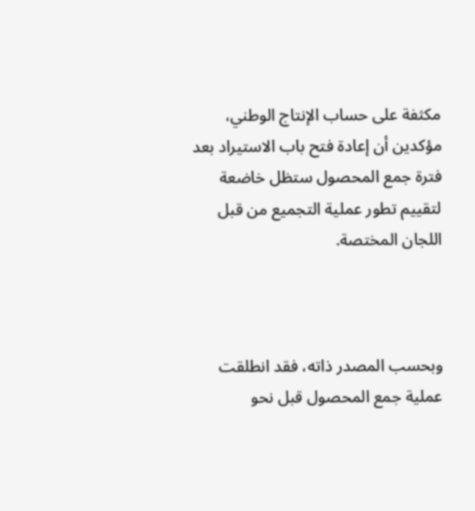مكثفة على حساب الإنتاج الوطني، مؤكدين أن إعادة فتح باب الاستيراد بعد فترة جمع المحصول ستظل خاضعة لتقييم تطور عملية التجميع من قبل اللجان المختصة.



وبحسب المصدر ذاته، فقد انطلقت عملية جمع المحصول قبل نحو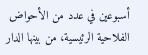أسبوعين في عدد من الأحواض الفلاحية الرئيسية، من بينها الدار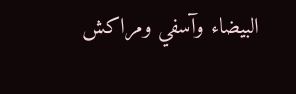البيضاء وآسفي ومراكش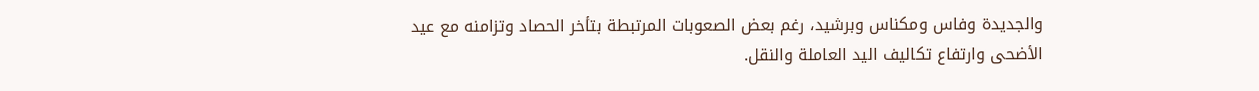والجديدة وفاس ومكناس وبرشيد، رغم بعض الصعوبات المرتبطة بتأخر الحصاد وتزامنه مع عيد الأضحى وارتفاع تكاليف اليد العاملة والنقل.